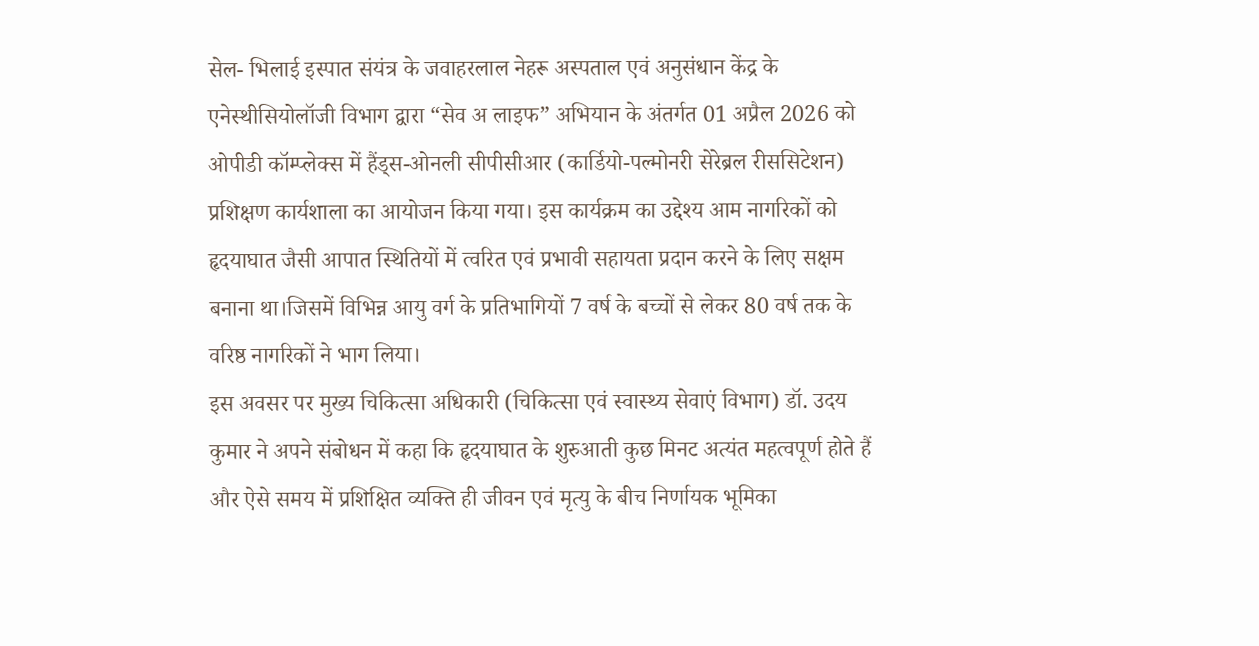सेल- भिलाई इस्पात संयंत्र के जवाहरलाल नेहरू अस्पताल एवं अनुसंधान केंद्र के एनेस्थीसियोलॉजी विभाग द्वारा “सेव अ लाइफ” अभियान के अंतर्गत 01 अप्रैल 2026 को ओपीडी कॉम्प्लेक्स में हैंड्स-ओनली सीपीसीआर (कार्डियो-पल्मोनरी सेरेब्रल रीससिटेशन) प्रशिक्षण कार्यशाला का आयोजन किया गया। इस कार्यक्रम का उद्देश्य आम नागरिकों को हृदयाघात जैसी आपात स्थितियों में त्वरित एवं प्रभावी सहायता प्रदान करने के लिए सक्षम बनाना था।जिसमें विभिन्न आयु वर्ग के प्रतिभागियों 7 वर्ष के बच्चों से लेकर 80 वर्ष तक के वरिष्ठ नागरिकों ने भाग लिया।
इस अवसर पर मुख्य चिकित्सा अधिकारी (चिकित्सा एवं स्वास्थ्य सेवाएं विभाग) डॉ. उदय कुमार ने अपने संबोधन में कहा कि हृदयाघात के शुरुआती कुछ मिनट अत्यंत महत्वपूर्ण होते हैं और ऐसे समय में प्रशिक्षित व्यक्ति ही जीवन एवं मृत्यु के बीच निर्णायक भूमिका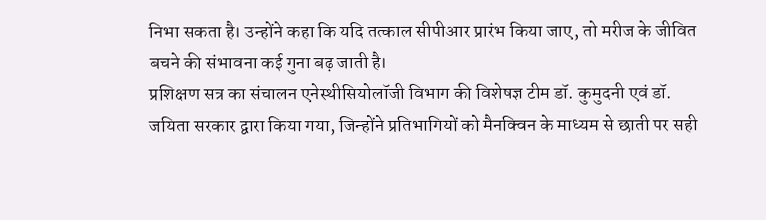निभा सकता है। उन्होंने कहा कि यदि तत्काल सीपीआर प्रारंभ किया जाए, तो मरीज के जीवित बचने की संभावना कई गुना बढ़ जाती है।
प्रशिक्षण सत्र का संचालन एनेस्थीसियोलॉजी विभाग की विशेषज्ञ टीम डॉ. कुमुदनी एवं डॉ. जयिता सरकार द्वारा किया गया, जिन्होंने प्रतिभागियों को मैनक्विन के माध्यम से छाती पर सही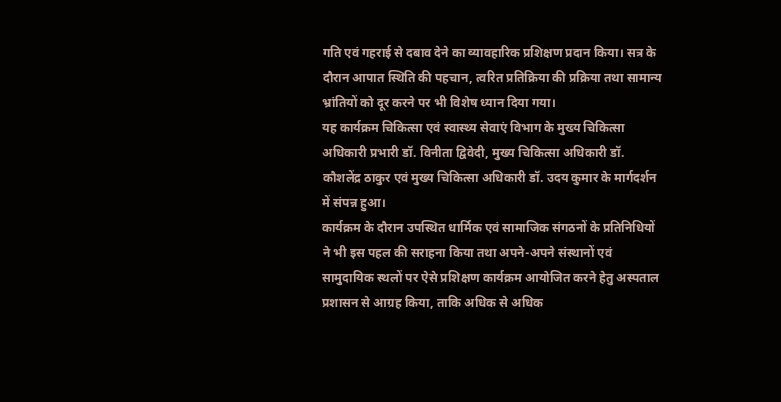गति एवं गहराई से दबाव देने का व्यावहारिक प्रशिक्षण प्रदान किया। सत्र के दौरान आपात स्थिति की पहचान, त्वरित प्रतिक्रिया की प्रक्रिया तथा सामान्य भ्रांतियों को दूर करने पर भी विशेष ध्यान दिया गया।
यह कार्यक्रम चिकित्सा एवं स्वास्थ्य सेवाएं विभाग के मुख्य चिकित्सा अधिकारी प्रभारी डॉ. विनीता द्विवेदी, मुख्य चिकित्सा अधिकारी डॉ. कौशलेंद्र ठाकुर एवं मुख्य चिकित्सा अधिकारी डॉ. उदय कुमार के मार्गदर्शन में संपन्न हुआ।
कार्यक्रम के दौरान उपस्थित धार्मिक एवं सामाजिक संगठनों के प्रतिनिधियों ने भी इस पहल की सराहना किया तथा अपने-अपने संस्थानों एवं सामुदायिक स्थलों पर ऐसे प्रशिक्षण कार्यक्रम आयोजित करने हेतु अस्पताल प्रशासन से आग्रह किया, ताकि अधिक से अधिक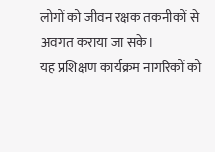लोगों को जीवन रक्षक तकनीकों से अवगत कराया जा सके।
यह प्रशिक्षण कार्यक्रम नागरिकों को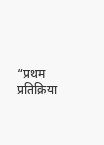“प्रथम प्रतिक्रिया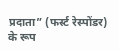प्रदाता” (फर्स्ट रेस्पोंडर) के रूप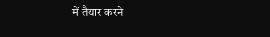में तैयार करने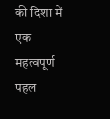की दिशा में एक महत्वपूर्ण पहल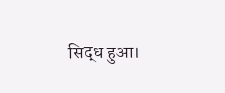सिद्ध हुआ।